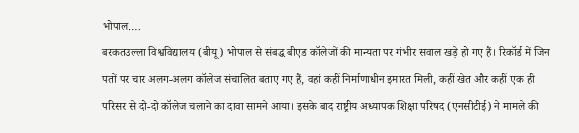भोपाल….
बरकतउल्ला विश्वविद्यालय (बीयू) भोपाल से संबद्ध बीएड कॉलेजों की मान्यता पर गंभीर सवाल खड़े हो गए हैं। रिकॉर्ड में जिन पतों पर चार अलग-अलग कॉलेज संचालित बताए गए हैं, वहां कहीं निर्माणाधीन इमारत मिली, कहीं खेत और कहीं एक ही परिसर से दो-दो कॉलेज चलाने का दावा सामने आया। इसके बाद राष्ट्रीय अध्यापक शिक्षा परिषद (एनसीटीई) ने मामले की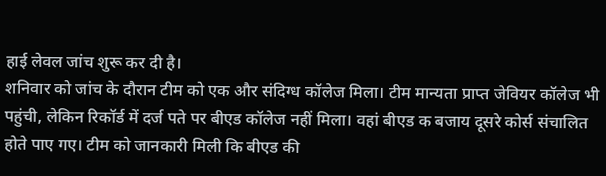हाई लेवल जांच शुरू कर दी है।
शनिवार को जांच के दौरान टीम को एक और संदिग्ध कॉलेज मिला। टीम मान्यता प्राप्त जेवियर कॉलेज भी पहुंची, लेकिन रिकॉर्ड में दर्ज पते पर बीएड कॉलेज नहीं मिला। वहां बीएड क बजाय दूसरे कोर्स संचालित होते पाए गए। टीम को जानकारी मिली कि बीएड की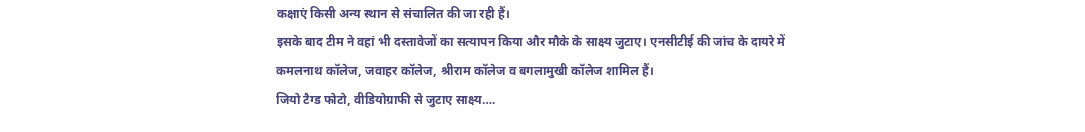कक्षाएं किसी अन्य स्थान से संचालित की जा रही हैं।
इसके बाद टीम ने वहां भी दस्तावेजों का सत्यापन किया और मौके के साक्ष्य जुटाए। एनसीटीई की जांच के दायरे में कमलनाथ कॉलेज, जवाहर कॉलेज, श्रीराम कॉलेज व बगलामुखी कॉलेज शामिल हैं।
जियो टैग्ड फोटो, वीडियोग्राफी से जुटाए साक्ष्य….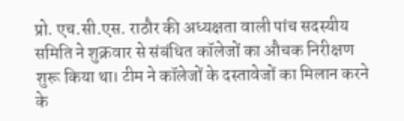प्रो. एच.सी.एस. राठौर की अध्यक्षता वाली पांच सदस्यीय समिति ने शुक्रवार से संबंधित कॉलेजों का औचक निरीक्षण शुरू किया था। टीम ने कॉलेजों के दस्तावेजों का मिलान करने के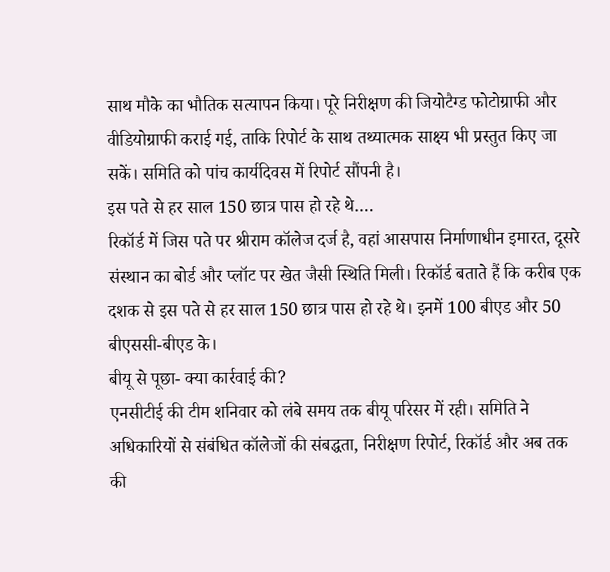साथ मौके का भौतिक सत्यापन किया। पूरे निरीक्षण की जियोटैग्ड फोटोग्राफी और वीडियोग्राफी कराई गई, ताकि रिपोर्ट के साथ तथ्यात्मक साक्ष्य भी प्रस्तुत किए जा सकें। समिति को पांच कार्यदिवस में रिपोर्ट सौंपनी है।
इस पते से हर साल 150 छात्र पास हो रहे थे….
रिकॉर्ड में जिस पते पर श्रीराम कॉलेज दर्ज है, वहां आसपास निर्माणाधीन इमारत, दूसरे संस्थान का बोर्ड और प्लॉट पर खेत जैसी स्थिति मिली। रिकॉर्ड बताते हैं कि करीब एक दशक से इस पते से हर साल 150 छात्र पास हो रहे थे। इनमें 100 बीएड और 50 बीएससी-बीएड के।
बीयू से पूछा- क्या कार्रवाई की?
एनसीटीई की टीम शनिवार को लंबे समय तक बीयू परिसर में रही। समिति ने अधिकारियों से संबंधित कॉलेजों की संबद्धता, निरीक्षण रिपोर्ट, रिकॉर्ड और अब तक की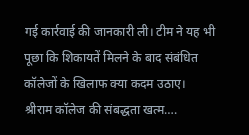गई कार्रवाई की जानकारी ली। टीम ने यह भी पूछा कि शिकायतें मिलने के बाद संबंधित कॉलेजों के खिलाफ क्या कदम उठाए।
श्रीराम कॉलेज की संबद्धता खत्म….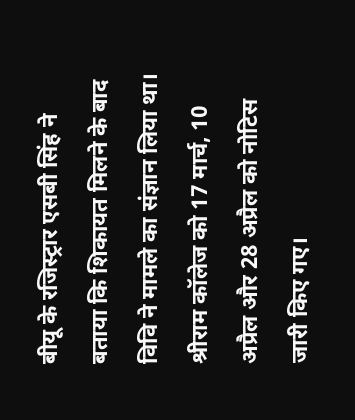बीयू के रजिस्ट्रार एसबी सिंह ने बताया कि शिकायत मिलने के बाद विवि ने मामले का संज्ञान लिया था। श्रीराम कॉलेज को 17 मार्च, 10 अप्रैल और 28 अप्रैल को नोटिस जारी किए गए।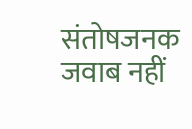संतोषजनक जवाब नहीं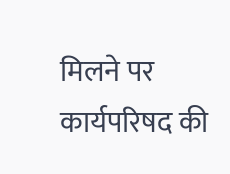मिलने पर कार्यपरिषद की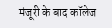मंजूरी के बाद कॉलेज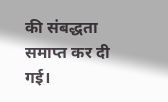की संबद्धता समाप्त कर दी गई।